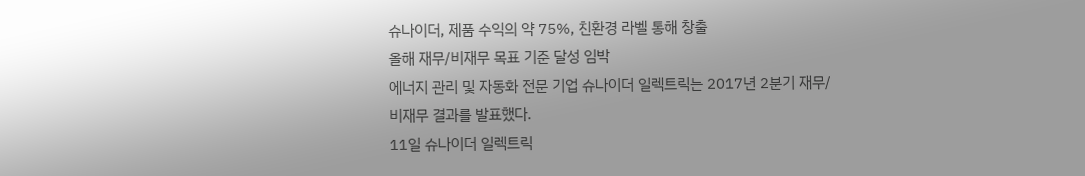슈나이더, 제품 수익의 약 75%, 친환경 라벨 통해 창출
올해 재무/비재무 목표 기준 달성 임박
에너지 관리 및 자동화 전문 기업 슈나이더 일렉트릭는 2017년 2분기 재무/비재무 결과를 발표했다.
11일 슈나이더 일렉트릭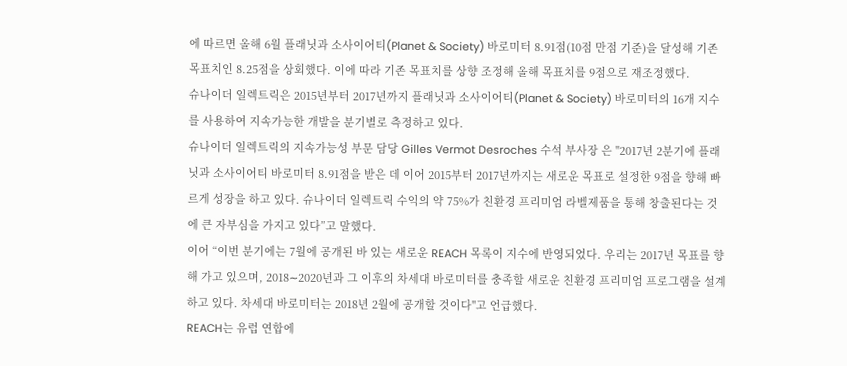에 따르면 올해 6월 플래닛과 소사이어티(Planet & Society) 바로미터 8.91점(10점 만점 기준)을 달성해 기존 목표치인 8.25점을 상회했다. 이에 따라 기존 목표치를 상향 조정해 올해 목표치를 9점으로 재조정했다.
슈나이더 일렉트릭은 2015년부터 2017년까지 플래닛과 소사이어티(Planet & Society) 바로미터의 16개 지수를 사용하여 지속가능한 개발을 분기별로 측정하고 있다.
슈나이더 일렉트릭의 지속가능성 부문 담당 Gilles Vermot Desroches 수석 부사장 은 "2017년 2분기에 플래닛과 소사이어티 바로미터 8.91점을 받은 데 이어 2015부터 2017년까지는 새로운 목표로 설정한 9점을 향해 빠르게 성장을 하고 있다. 슈나이더 일렉트릭 수익의 약 75%가 친환경 프리미엄 라벨제품을 통해 창출된다는 것에 큰 자부심을 가지고 있다”고 말했다.
이어 “이번 분기에는 7월에 공개된 바 있는 새로운 REACH 목록이 지수에 반영되었다. 우리는 2017년 목표를 향해 가고 있으며, 2018∼2020년과 그 이후의 차세대 바로미터를 충족할 새로운 친환경 프리미엄 프로그램을 설계하고 있다. 차세대 바로미터는 2018년 2월에 공개할 것이다"고 언급했다.
REACH는 유럽 연합에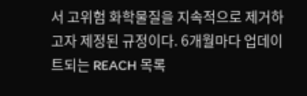서 고위험 화학물질을 지속적으로 제거하고자 제정된 규정이다. 6개월마다 업데이트되는 REACH 목록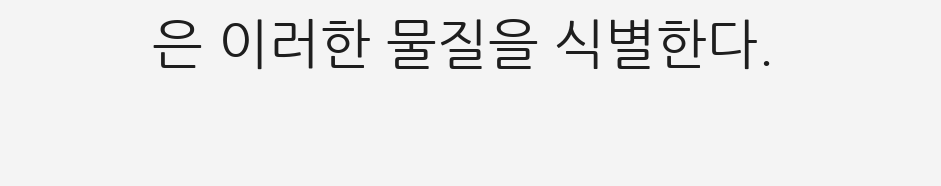은 이러한 물질을 식별한다.